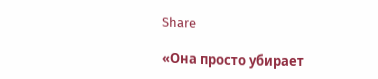Share

«Она просто убирает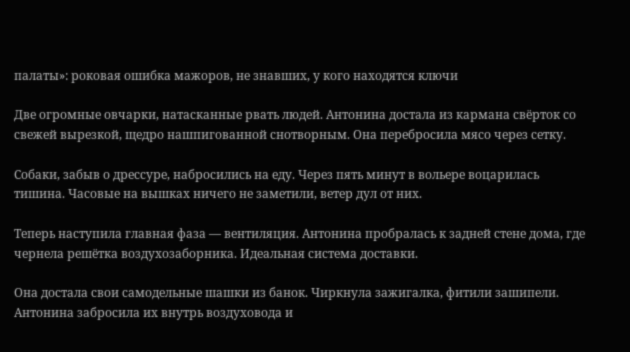палаты»: роковая ошибка мажоров, не знавших, у кого находятся ключи

Две огромные овчарки, натасканные рвать людей. Антонина достала из кармана свёрток со свежей вырезкой, щедро нашпигованной снотворным. Она перебросила мясо через сетку.

Собаки, забыв о дрессуре, набросились на еду. Через пять минут в вольере воцарилась тишина. Часовые на вышках ничего не заметили, ветер дул от них.

Теперь наступила главная фаза — вентиляция. Антонина пробралась к задней стене дома, где чернела решётка воздухозаборника. Идеальная система доставки.

Она достала свои самодельные шашки из банок. Чиркнула зажигалка, фитили зашипели. Антонина забросила их внутрь воздуховода и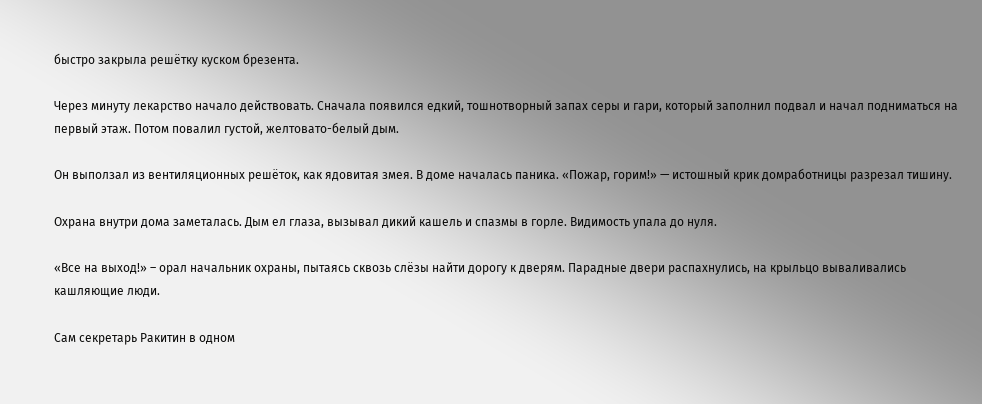быстро закрыла решётку куском брезента.

Через минуту лекарство начало действовать. Сначала появился едкий, тошнотворный запах серы и гари, который заполнил подвал и начал подниматься на первый этаж. Потом повалил густой, желтовато-белый дым.

Он выползал из вентиляционных решёток, как ядовитая змея. В доме началась паника. «Пожар, горим!» — истошный крик домработницы разрезал тишину.

Охрана внутри дома заметалась. Дым ел глаза, вызывал дикий кашель и спазмы в горле. Видимость упала до нуля.

«Все на выход!» – орал начальник охраны, пытаясь сквозь слёзы найти дорогу к дверям. Парадные двери распахнулись, на крыльцо вываливались кашляющие люди.

Сам секретарь Ракитин в одном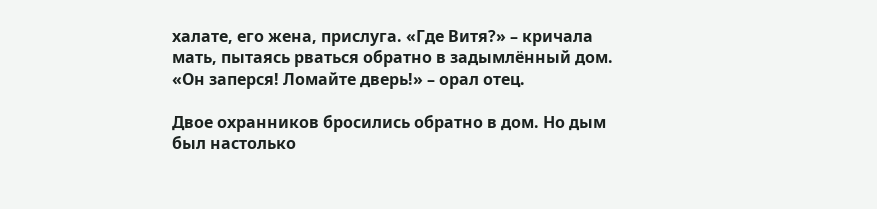халате, его жена, прислуга. «Где Витя?» – кричала мать, пытаясь рваться обратно в задымлённый дом. «Он заперся! Ломайте дверь!» – орал отец.

Двое охранников бросились обратно в дом. Но дым был настолько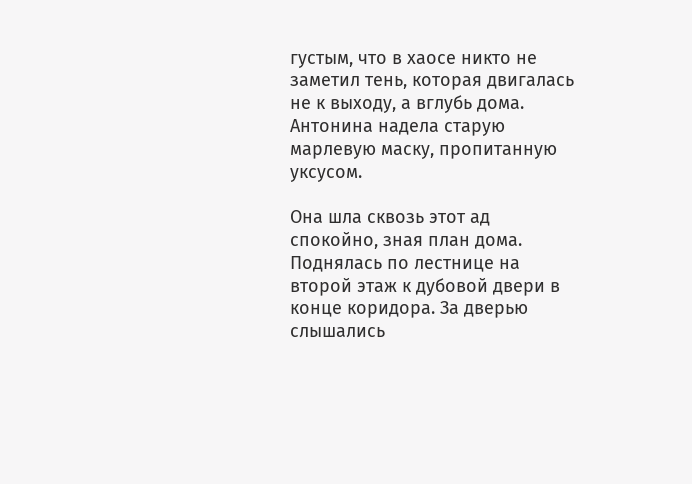густым, что в хаосе никто не заметил тень, которая двигалась не к выходу, а вглубь дома. Антонина надела старую марлевую маску, пропитанную уксусом.

Она шла сквозь этот ад спокойно, зная план дома. Поднялась по лестнице на второй этаж к дубовой двери в конце коридора. За дверью слышались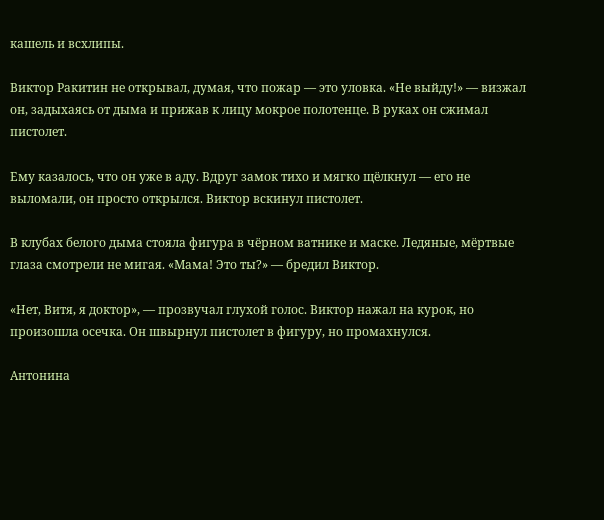кашель и всхлипы.

Виктор Ракитин не открывал, думая, что пожар — это уловка. «Не выйду!» — визжал он, задыхаясь от дыма и прижав к лицу мокрое полотенце. В руках он сжимал пистолет.

Ему казалось, что он уже в аду. Вдруг замок тихо и мягко щёлкнул — его не выломали, он просто открылся. Виктор вскинул пистолет.

В клубах белого дыма стояла фигура в чёрном ватнике и маске. Ледяные, мёртвые глаза смотрели не мигая. «Мама! Это ты?» — бредил Виктор.

«Нет, Витя, я доктор», — прозвучал глухой голос. Виктор нажал на курок, но произошла осечка. Он швырнул пистолет в фигуру, но промахнулся.

Антонина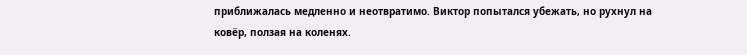приближалась медленно и неотвратимо. Виктор попытался убежать, но рухнул на ковёр, ползая на коленях.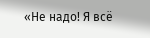«Не надо! Я всё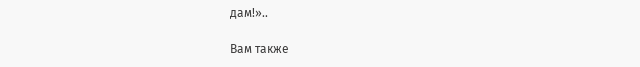дам!»..

Вам также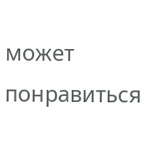может понравиться